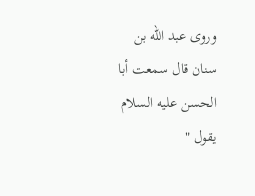وروى عبد الله بن سنان قال سمعت أبا الحسن عليه السلام يقول "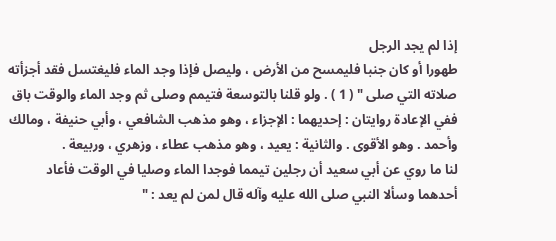إذا لم يجد الرجل
طهورا أو كان جنبا فليمسح من الأرض ، وليصل فإذا وجد الماء فليغتسل فقد أجزأته
صلاته التي صلى " ( 1 ) . ولو قلنا بالتوسعة فتيمم وصلى ثم وجد الماء والوقت باق
ففي الإعادة روايتان : إحديهما : الإجزاء ، وهو مذهب الشافعي ، وأبي حنيفة ، ومالك
وأحمد . وهو الأقوى . والثانية : يعيد ، وهو مذهب عطاء ، وزهري ، وربيعة .
لنا ما روي عن أبي سعيد أن رجلين تيمما فوجدا الماء وصليا في الوقت فأعاد
أحدهما وسألا النبي صلى الله عليه وآله قال لمن لم يعد : "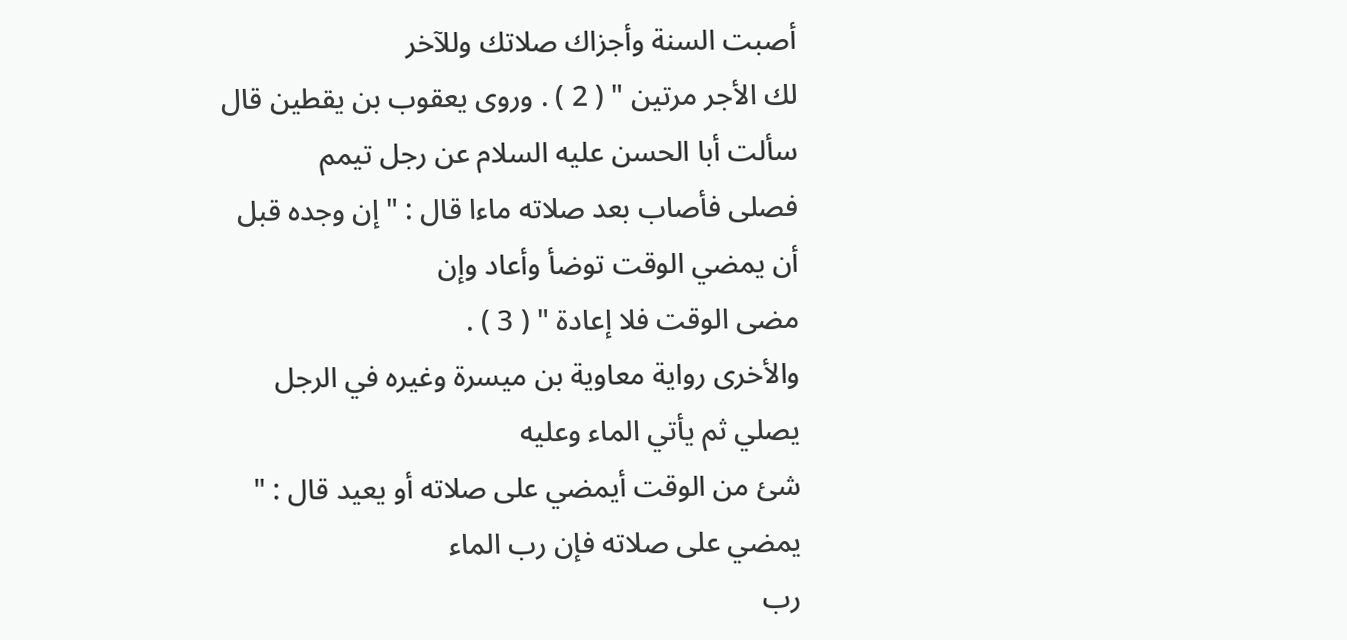أصبت السنة وأجزاك صلاتك وللآخر
لك الأجر مرتين " ( 2 ) . وروى يعقوب بن يقطين قال سألت أبا الحسن عليه السلام عن رجل تيمم
فصلى فأصاب بعد صلاته ماءا قال : " إن وجده قبل أن يمضي الوقت توضأ وأعاد وإن
مضى الوقت فلا إعادة " ( 3 ) .
والأخرى رواية معاوية بن ميسرة وغيره في الرجل يصلي ثم يأتي الماء وعليه
شئ من الوقت أيمضي على صلاته أو يعيد قال : " يمضي على صلاته فإن رب الماء
رب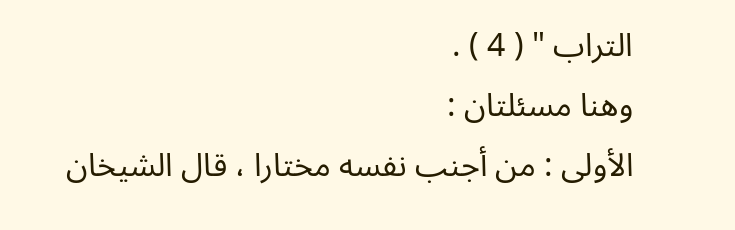التراب " ( 4 ) .
وهنا مسئلتان :
الأولى : من أجنب نفسه مختارا ، قال الشيخان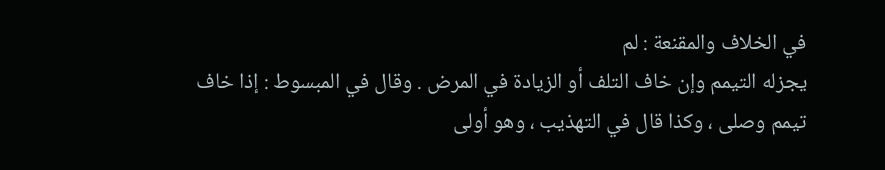في الخلاف والمقنعة : لم
يجزله التيمم وإن خاف التلف أو الزيادة في المرض . وقال في المبسوط : إذا خاف
تيمم وصلى ، وكذا قال في التهذيب ، وهو أولى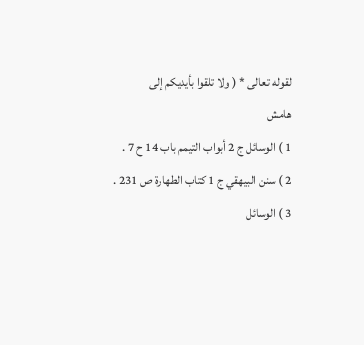لقوله تعالى * ( ولا تلقوا بأيديكم إلى
هامش
1 ) الوسائل ج 2 أبواب التيمم باب 14 ح 7 .
2 ) سنن البيهقي ج 1 كتاب الطهارة ص 231 .
3 ) الوسائل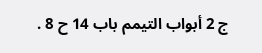ج 2 أبواب التيمم باب 14 ح 8 .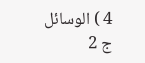4 ) الوسائل ج 2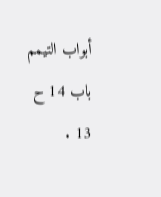أبواب التيمم باب 14 ح 13 .